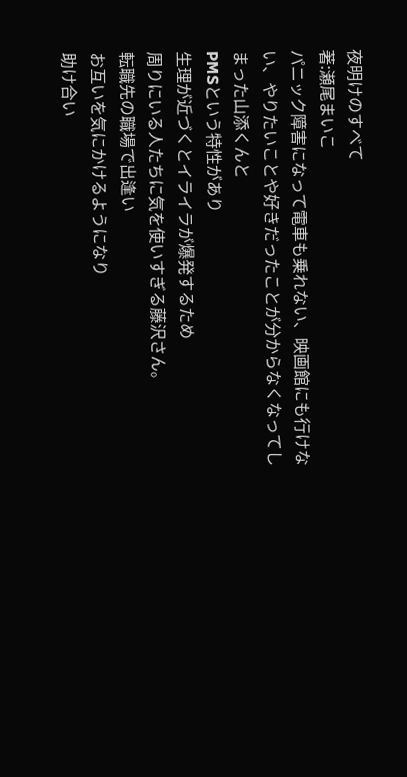夜明けのすべて
著:瀬尾まいこ
パニック障害になって電車も乗れない、映画館にも行けない、やりたいことや好きだったことが分からなくなってしまった山添くんと
PMSという特性があり
生理が近づくとイライラが爆発するため
周りにいる人たちに気を使いすぎる藤沢さん。
転職先の職場で出逢い
お互いを気にかけるようになり
助け合い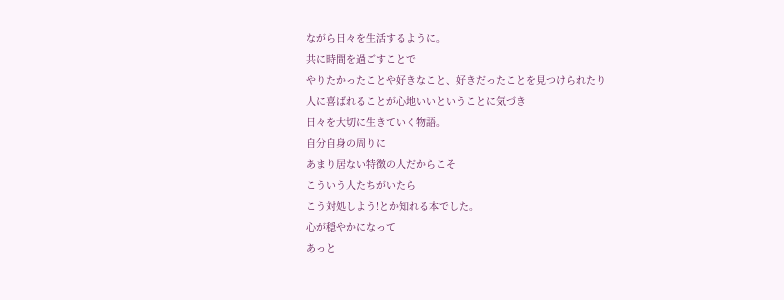ながら日々を生活するように。
共に時間を過ごすことで
やりたかったことや好きなこと、好きだったことを見つけられたり
人に喜ばれることが心地いいということに気づき
日々を大切に生きていく物語。
自分自身の周りに
あまり居ない特徴の人だからこそ
こういう人たちがいたら
こう対処しよう!とか知れる本でした。
心が穏やかになって
あっと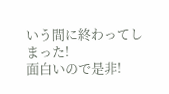いう間に終わってしまった!
面白いので是非!